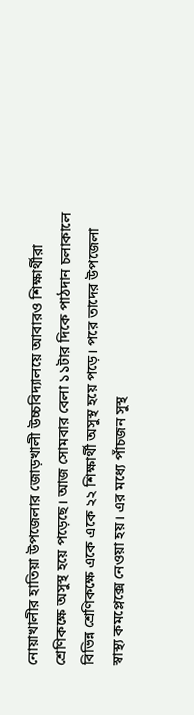নোয়াখালীর হাতিয়া উপজেলার জোড়খালী উচ্চবিদ্যালয়ে আবারও শিক্ষার্থীরা শ্রেণিকক্ষে অসুস্থ হয়ে পড়েছে। আজ সোমবার বেলা ১১টার দিকে পাঠদান চলাকালে বিভিন্ন শ্রেণিকক্ষে একে একে ২২ শিক্ষার্থী অসুস্থ হয়ে পড়ে। পরে তাদের উপজেলা স্বাস্থ্য কমপ্লেক্সে নেওয়া হয়। এর মধ্যে পাঁচজন সুস্থ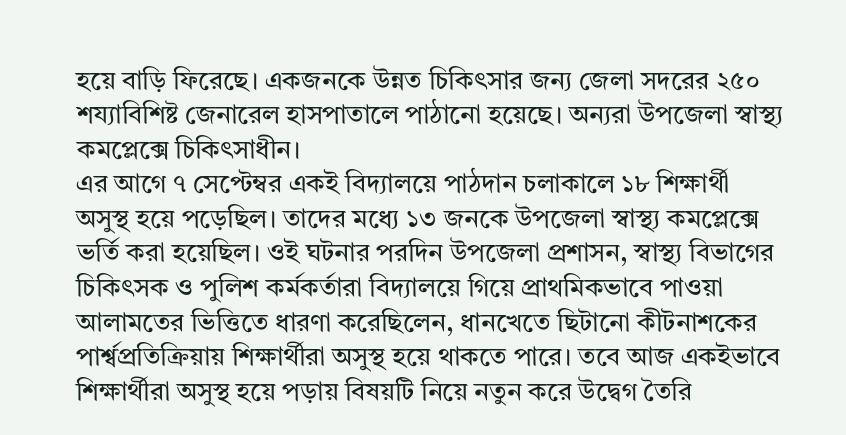হয়ে বাড়ি ফিরেছে। একজনকে উন্নত চিকিৎসার জন্য জেলা সদরের ২৫০ শয্যাবিশিষ্ট জেনারেল হাসপাতালে পাঠানো হয়েছে। অন্যরা উপজেলা স্বাস্থ্য কমপ্লেক্সে চিকিৎসাধীন।
এর আগে ৭ সেপ্টেম্বর একই বিদ্যালয়ে পাঠদান চলাকালে ১৮ শিক্ষার্থী অসুস্থ হয়ে পড়েছিল। তাদের মধ্যে ১৩ জনকে উপজেলা স্বাস্থ্য কমপ্লেক্সে ভর্তি করা হয়েছিল। ওই ঘটনার পরদিন উপজেলা প্রশাসন, স্বাস্থ্য বিভাগের চিকিৎসক ও পুলিশ কর্মকর্তারা বিদ্যালয়ে গিয়ে প্রাথমিকভাবে পাওয়া আলামতের ভিত্তিতে ধারণা করেছিলেন, ধানখেতে ছিটানো কীটনাশকের পার্শ্বপ্রতিক্রিয়ায় শিক্ষার্থীরা অসুস্থ হয়ে থাকতে পারে। তবে আজ একইভাবে শিক্ষার্থীরা অসুস্থ হয়ে পড়ায় বিষয়টি নিয়ে নতুন করে উদ্বেগ তৈরি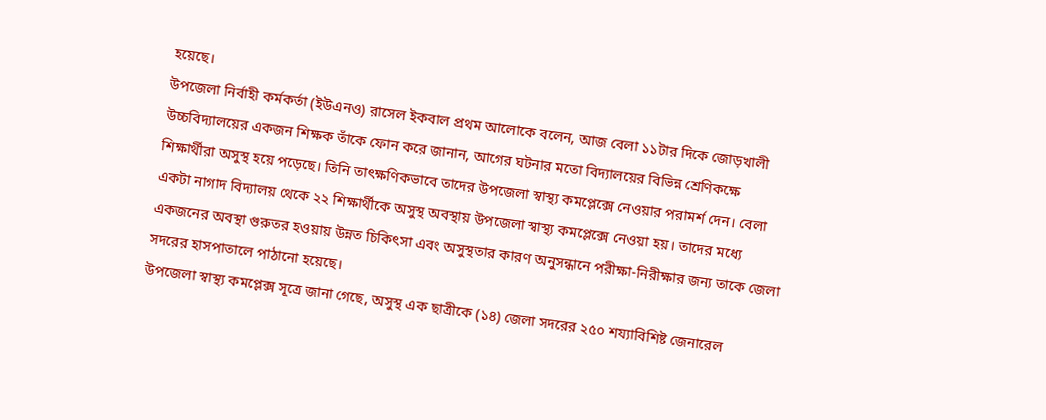হয়েছে।
উপজেলা নির্বাহী কর্মকর্তা (ইউএনও) রাসেল ইকবাল প্রথম আলোকে বলেন, আজ বেলা ১১টার দিকে জোড়খালী উচ্চবিদ্যালয়ের একজন শিক্ষক তাঁকে ফোন করে জানান, আগের ঘটনার মতো বিদ্যালয়ের বিভিন্ন শ্রেণিকক্ষে শিক্ষার্থীরা অসুস্থ হয়ে পড়েছে। তিনি তাৎক্ষণিকভাবে তাদের উপজেলা স্বাস্থ্য কমপ্লেক্সে নেওয়ার পরামর্শ দেন। বেলা একটা নাগাদ বিদ্যালয় থেকে ২২ শিক্ষার্থীকে অসুস্থ অবস্থায় উপজেলা স্বাস্থ্য কমপ্লেক্সে নেওয়া হয়। তাদের মধ্যে একজনের অবস্থা গুরুতর হওয়ায় উন্নত চিকিৎসা এবং অসুস্থতার কারণ অনুসন্ধানে পরীক্ষা-নিরীক্ষার জন্য তাকে জেলা সদরের হাসপাতালে পাঠানো হয়েছে।
উপজেলা স্বাস্থ্য কমপ্লেক্স সূত্রে জানা গেছে, অসুস্থ এক ছাত্রীকে (১৪) জেলা সদরের ২৫০ শয্যাবিশিষ্ট জেনারেল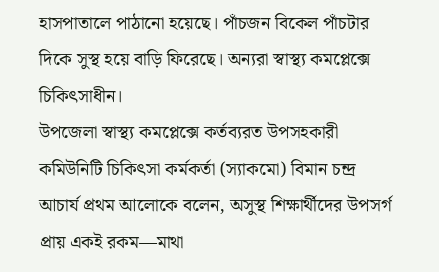হাসপাতালে পাঠানো হয়েছে। পাঁচজন বিকেল পাঁচটার দিকে সুস্থ হয়ে বাড়ি ফিরেছে। অন্যরা স্বাস্থ্য কমপ্লেক্সে চিকিৎসাধীন।
উপজেলা স্বাস্থ্য কমপ্লেক্সে কর্তব্যরত উপসহকারী কমিউনিটি চিকিৎসা কর্মকর্তা (স্যাকমো) বিমান চন্দ্র আচার্য প্রথম আলোকে বলেন, অসুস্থ শিক্ষার্থীদের উপসর্গ প্রায় একই রকম—মাথা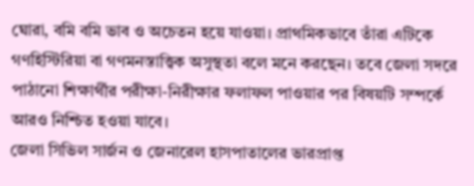ঘোরা, বমি বমি ভাব ও অচেতন হয়ে যাওয়া। প্রাথমিকভাবে তাঁরা এটিকে গণহিস্টিরিয়া বা গণমনস্তাত্ত্বিক অসুস্থতা বলে মনে করছেন। তবে জেলা সদরে পাঠানো শিক্ষার্থীর পরীক্ষা-নিরীক্ষার ফলাফল পাওয়ার পর বিষয়টি সম্পর্কে আরও নিশ্চিত হওয়া যাবে।
জেলা সিভিল সার্জন ও জেনারেল হাসপাতালের ভারপ্রাপ্ত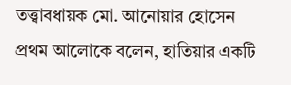তত্ত্বাবধায়ক মো. আনোয়ার হোসেন প্রথম আলোকে বলেন, হাতিয়ার একটি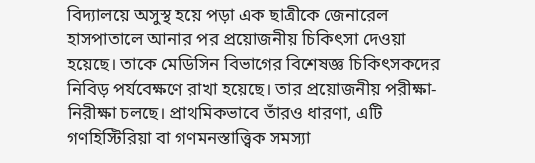বিদ্যালয়ে অসুস্থ হয়ে পড়া এক ছাত্রীকে জেনারেল হাসপাতালে আনার পর প্রয়োজনীয় চিকিৎসা দেওয়া হয়েছে। তাকে মেডিসিন বিভাগের বিশেষজ্ঞ চিকিৎসকদের নিবিড় পর্যবেক্ষণে রাখা হয়েছে। তার প্রয়োজনীয় পরীক্ষা-নিরীক্ষা চলছে। প্রাথমিকভাবে তাঁরও ধারণা, এটি গণহিস্টিরিয়া বা গণমনস্তাত্ত্বিক সমস্যা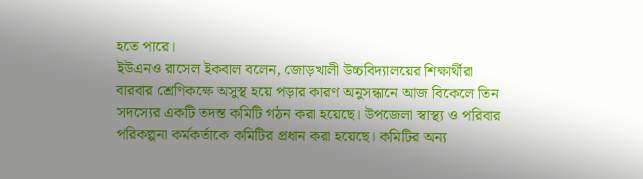হতে পারে।
ইউএনও রাসেল ইকবাল বলেন, জোড়খালী উচ্চবিদ্যালয়ের শিক্ষার্থীরা বারবার শ্রেণিকক্ষে অসুস্থ হয়ে পড়ার কারণ অনুসন্ধানে আজ বিকেলে তিন সদস্যের একটি তদন্ত কমিটি গঠন করা হয়েছে। উপজেলা স্বাস্থ্য ও পরিবার পরিকল্পনা কর্মকর্তাকে কমিটির প্রধান করা হয়েছে। কমিটির অন্য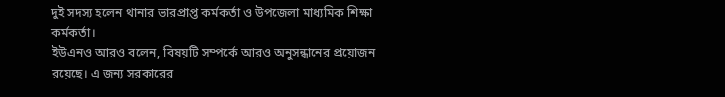দুই সদস্য হলেন থানার ভারপ্রাপ্ত কর্মকর্তা ও উপজেলা মাধ্যমিক শিক্ষা কর্মকর্তা।
ইউএনও আরও বলেন, বিষয়টি সম্পর্কে আরও অনুসন্ধানের প্রয়োজন রয়েছে। এ জন্য সরকারের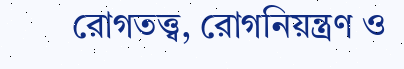রোগতত্ত্ব, রোগনিয়ন্ত্রণ ও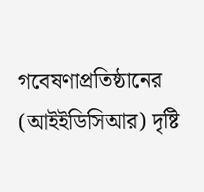গবেষণাপ্রতিষ্ঠানের (আইইডিসিআর) দৃষ্টি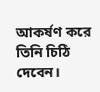আকর্ষণ করে তিনি চিঠি দেবেন।